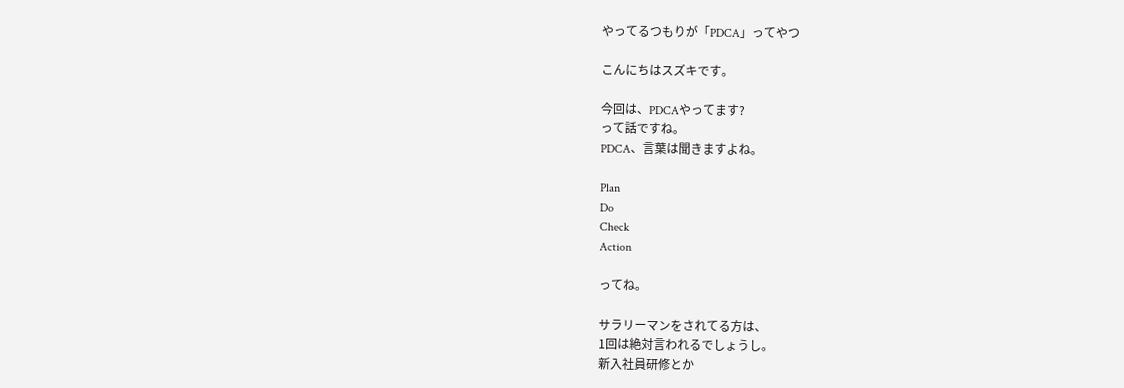やってるつもりが「PDCA」ってやつ

こんにちはスズキです。

今回は、PDCAやってます?
って話ですね。
PDCA、言葉は聞きますよね。

Plan
Do
Check
Action

ってね。

サラリーマンをされてる方は、
1回は絶対言われるでしょうし。
新入社員研修とか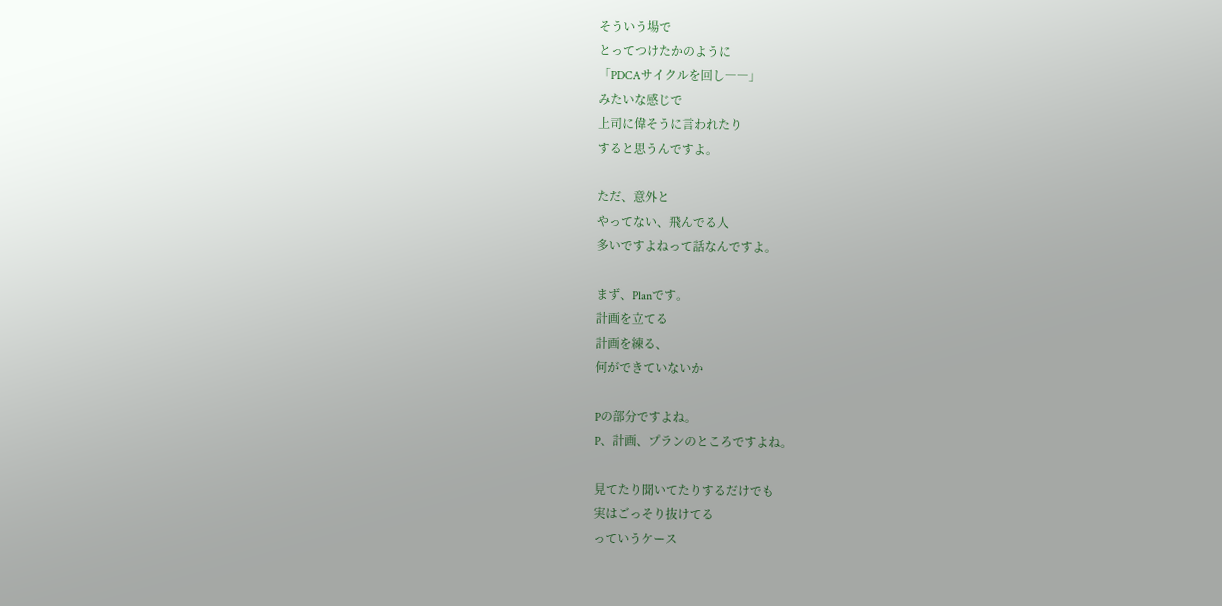そういう場で
とってつけたかのように
「PDCAサイクルを回し――」
みたいな感じで
上司に偉そうに言われたり
すると思うんですよ。

ただ、意外と
やってない、飛んでる人
多いですよねって話なんですよ。

まず、Planです。
計画を立てる
計画を練る、
何ができていないか

Pの部分ですよね。
P、計画、プランのところですよね。

見てたり聞いてたりするだけでも
実はごっそり抜けてる
っていうケース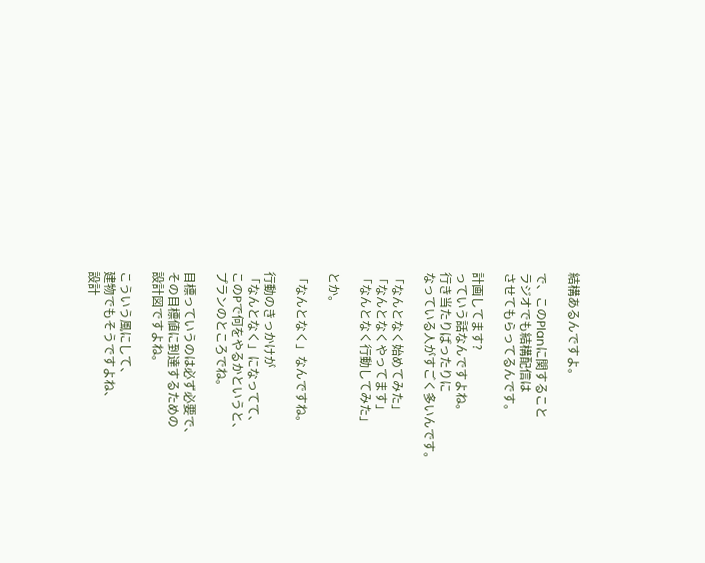結構あるんですよ。

で、このPlanに関すること
ラジオでも結構配信は
させてもらってるんです。

計画してます?
っていう話なんですよね。
行き当たりばったりに
なっている人がすごく多いんです。

「なんとなく始めてみた」
「なんとなくやってます」
「なんとなく行動してみた」

とか。

「なんとなく」なんですね。

行動のきっかけが
「なんとなく」になってて、
このPで何をやるかというと、
プランのところでね。

目標っていうのは必ず必要で、
その目標値に到達するための
設計図ですよね。

こういう風にして、
建物でもそうですよね、
設計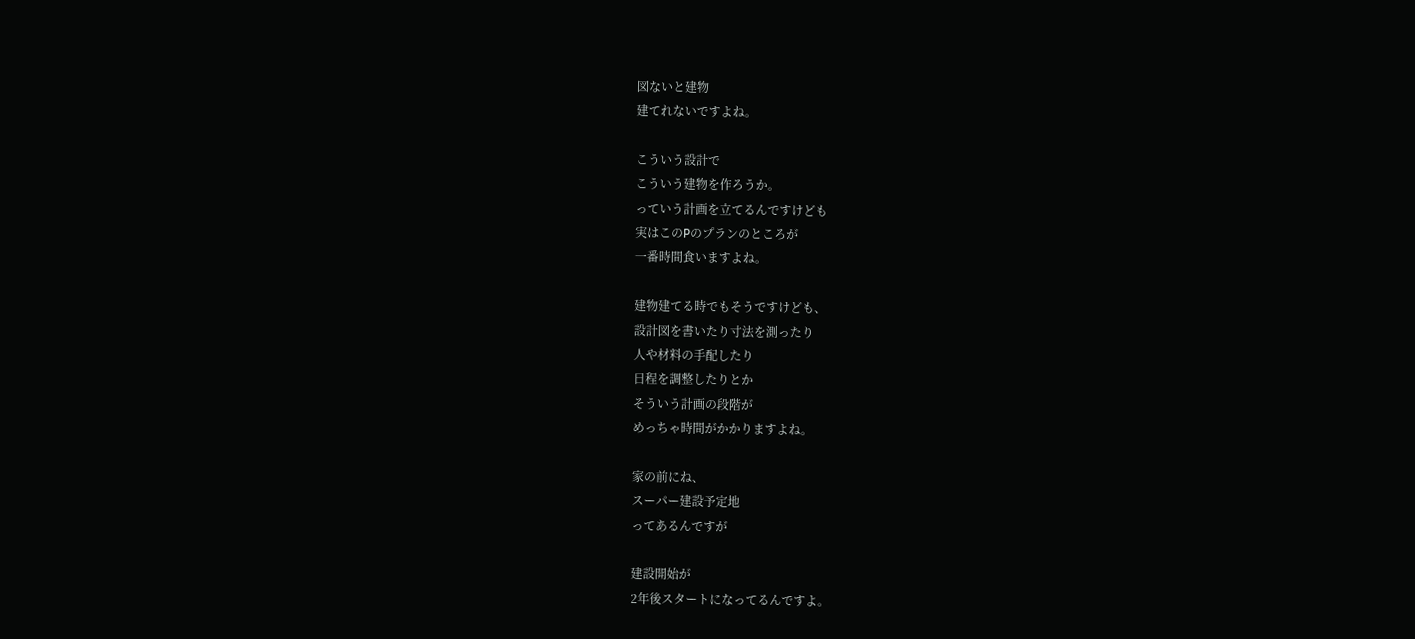図ないと建物
建てれないですよね。

こういう設計で
こういう建物を作ろうか。
っていう計画を立てるんですけども
実はこのPのプランのところが
一番時間食いますよね。

建物建てる時でもそうですけども、
設計図を書いたり寸法を測ったり
人や材料の手配したり
日程を調整したりとか
そういう計画の段階が
めっちゃ時間がかかりますよね。

家の前にね、
スーパー建設予定地
ってあるんですが

建設開始が
2年後スタートになってるんですよ。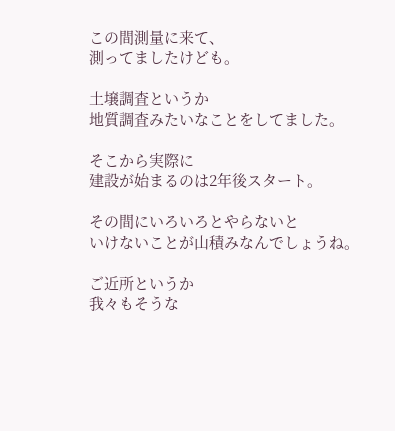この間測量に来て、
測ってましたけども。

土壌調査というか
地質調査みたいなことをしてました。

そこから実際に
建設が始まるのは2年後スタート。

その間にいろいろとやらないと
いけないことが山積みなんでしょうね。

ご近所というか
我々もそうな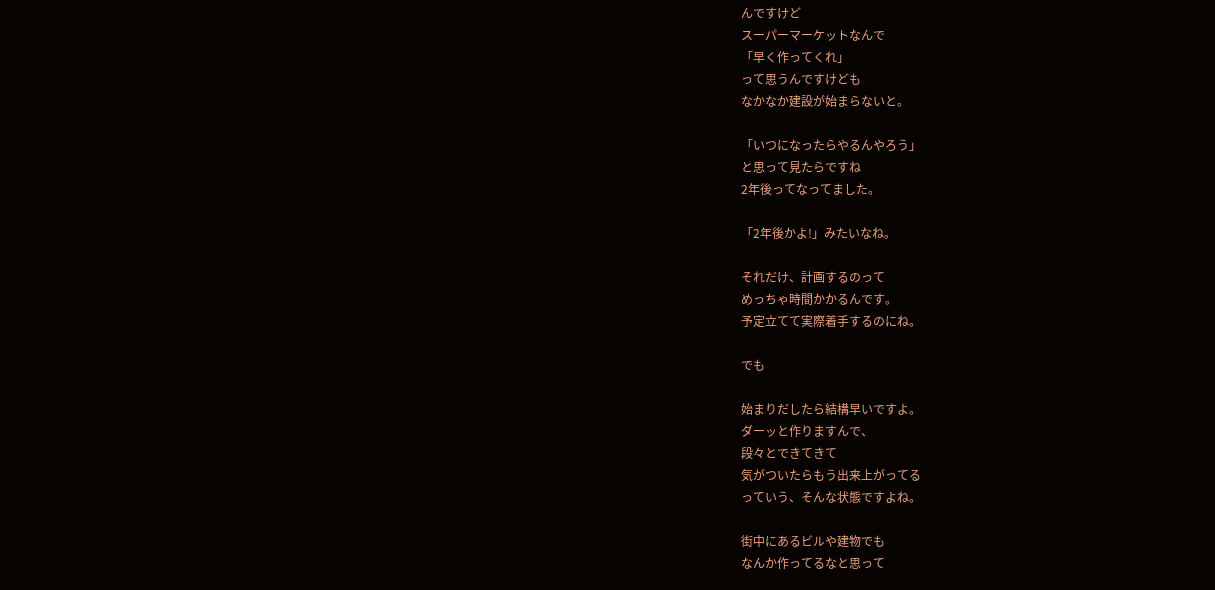んですけど
スーパーマーケットなんで
「早く作ってくれ」
って思うんですけども
なかなか建設が始まらないと。

「いつになったらやるんやろう」
と思って見たらですね
2年後ってなってました。

「2年後かよ!」みたいなね。

それだけ、計画するのって
めっちゃ時間かかるんです。
予定立てて実際着手するのにね。

でも

始まりだしたら結構早いですよ。
ダーッと作りますんで、
段々とできてきて
気がついたらもう出来上がってる
っていう、そんな状態ですよね。

街中にあるビルや建物でも
なんか作ってるなと思って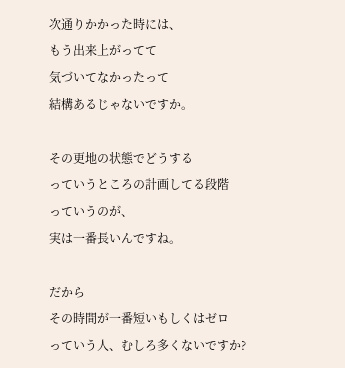次通りかかった時には、
もう出来上がってて
気づいてなかったって
結構あるじゃないですか。

その更地の状態でどうする
っていうところの計画してる段階
っていうのが、
実は一番長いんですね。

だから
その時間が一番短いもしくはゼロ
っていう人、むしろ多くないですか?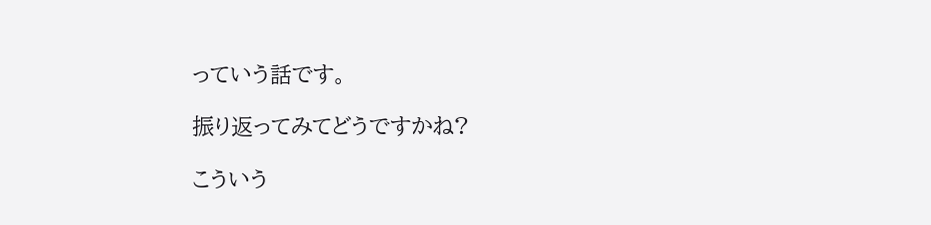っていう話です。

振り返ってみてどうですかね?

こういう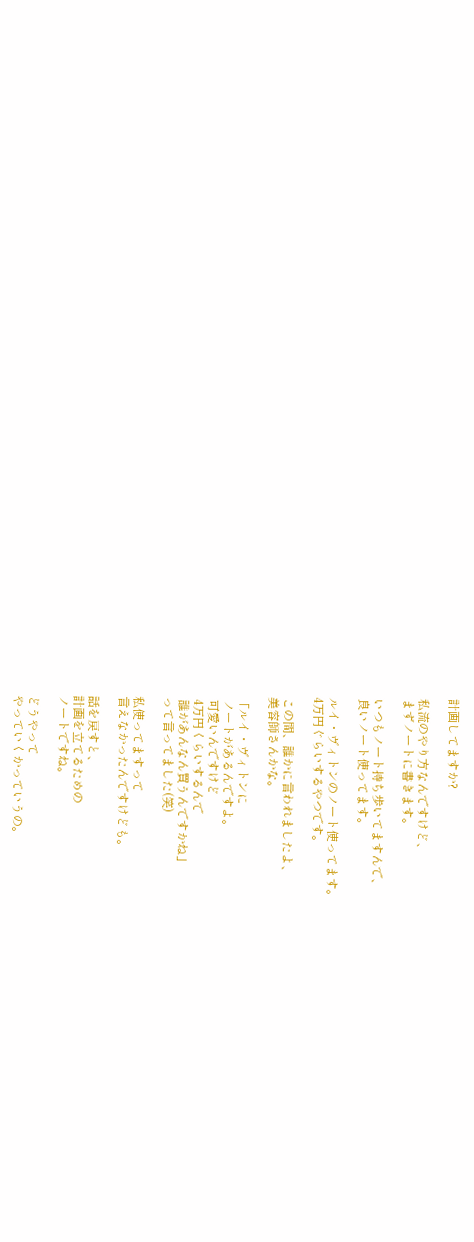計画してますか?

私流のやり方なんですけど、
まずノートに書きます。

いつもノート持ち歩いてますんで、
良いノート使ってます。

ルイ・ヴィトンのノート使ってます。
4万円ぐらいするやつです。

この間、誰かに言われましたよ、
美容師さんかな。

「ルイ・ヴィトンに
 ノートがあるんですよ。
 可愛いんですけど
 4万円くらいするんで
 誰があんなん買うんですかね」
って言ってました(笑)

私使ってますって
言えなかったんですけども。

話を戻すと、
計画を立てるための
ノートですね。

どうやって
やっていくかっていうの。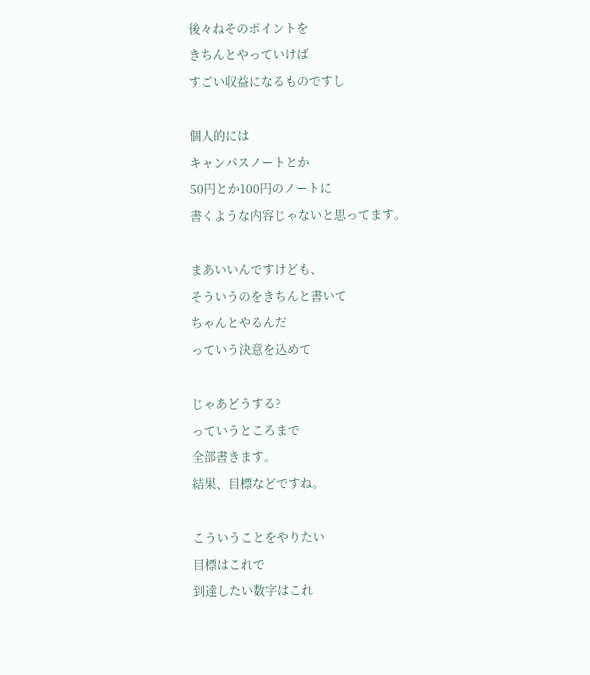後々ねそのポイントを
きちんとやっていけば
すごい収益になるものですし

個人的には
キャンパスノートとか
50円とか100円のノートに
書くような内容じゃないと思ってます。

まあいいんですけども、
そういうのをきちんと書いて
ちゃんとやるんだ
っていう決意を込めて

じゃあどうする?
っていうところまで
全部書きます。
結果、目標などですね。

こういうことをやりたい
目標はこれで
到達したい数字はこれ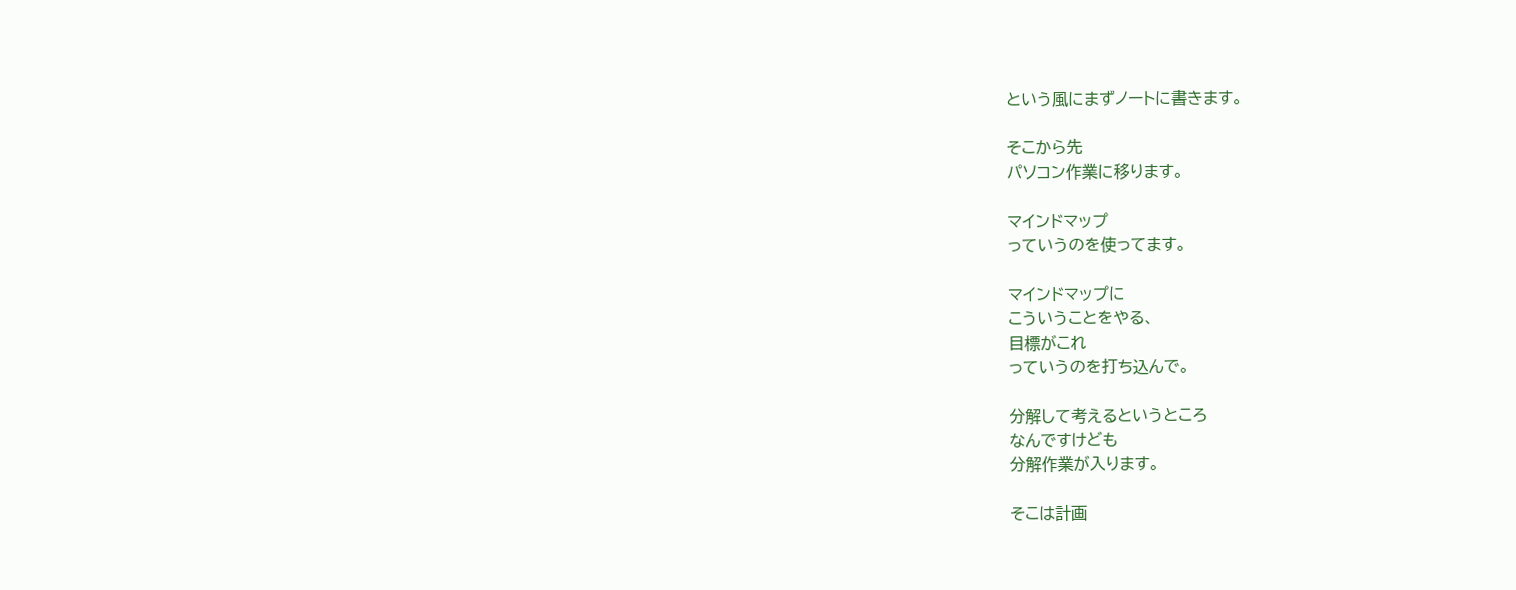という風にまずノートに書きます。

そこから先
パソコン作業に移ります。

マインドマップ
っていうのを使ってます。

マインドマップに
こういうことをやる、
目標がこれ
っていうのを打ち込んで。

分解して考えるというところ
なんですけども
分解作業が入ります。

そこは計画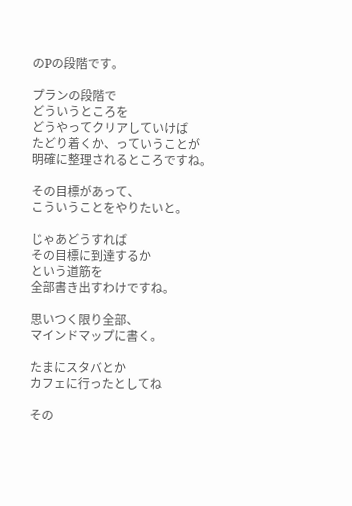のPの段階です。

プランの段階で
どういうところを
どうやってクリアしていけば
たどり着くか、っていうことが
明確に整理されるところですね。

その目標があって、
こういうことをやりたいと。

じゃあどうすれば
その目標に到達するか
という道筋を
全部書き出すわけですね。

思いつく限り全部、
マインドマップに書く。

たまにスタバとか
カフェに行ったとしてね

その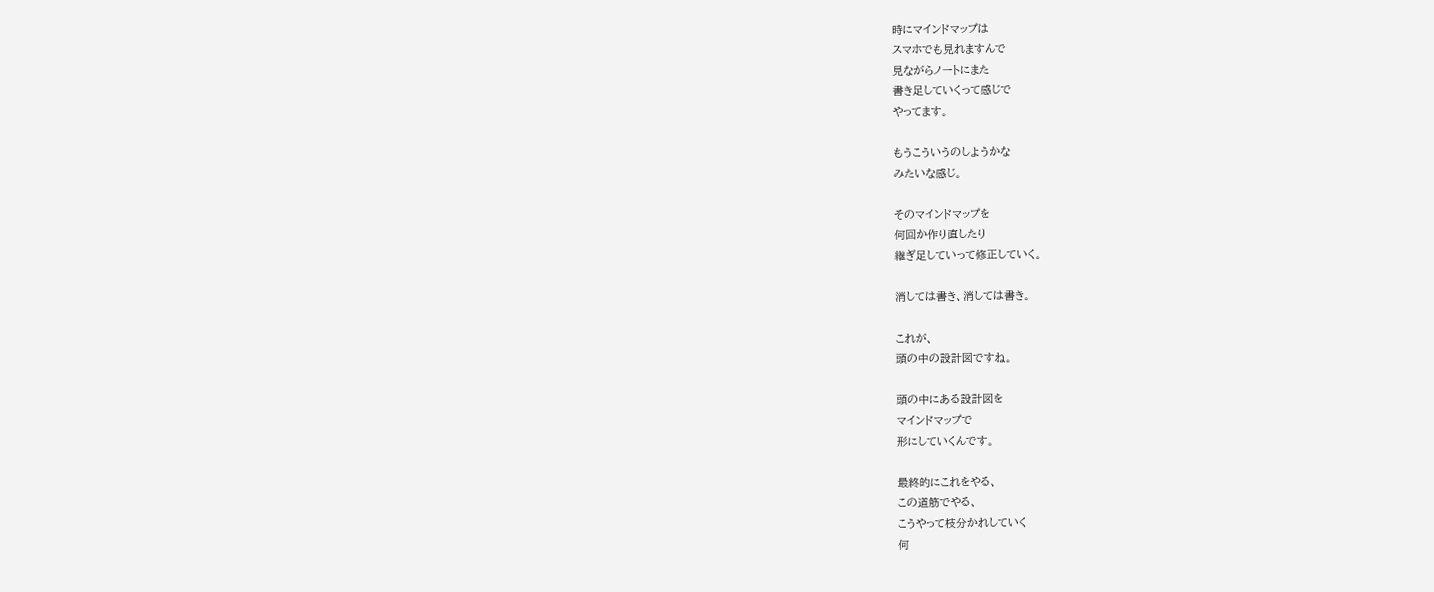時にマインドマップは
スマホでも見れますんで
見ながらノートにまた
書き足していくって感じで
やってます。

もうこういうのしようかな
みたいな感じ。

そのマインドマップを
何回か作り直したり
継ぎ足していって修正していく。

消しては書き、消しては書き。

これが、
頭の中の設計図ですね。

頭の中にある設計図を
マインドマップで
形にしていくんです。

最終的にこれをやる、
この道筋でやる、
こうやって枝分かれしていく
何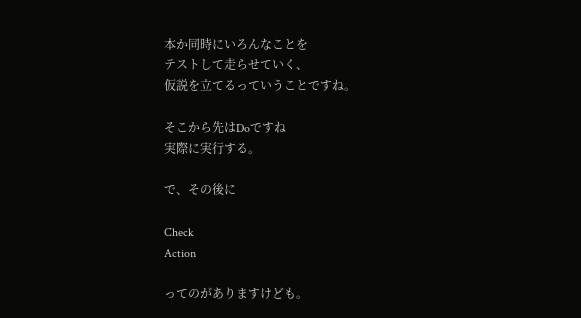本か同時にいろんなことを
テストして走らせていく、
仮説を立てるっていうことですね。

そこから先はDoですね
実際に実行する。

で、その後に

Check
Action

ってのがありますけども。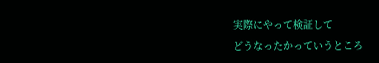実際にやって検証して
どうなったかっていうところ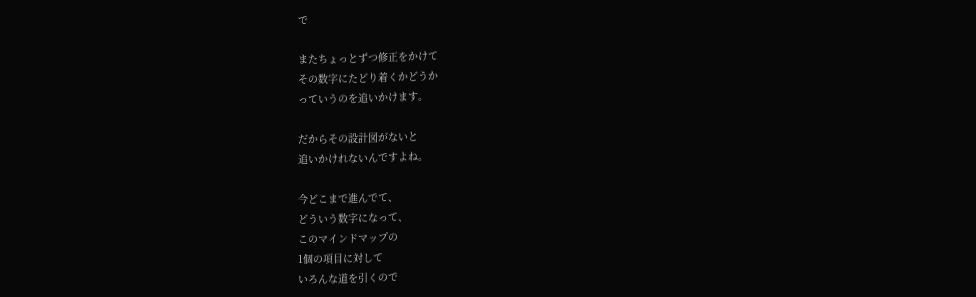で

またちょっとずつ修正をかけて
その数字にたどり着くかどうか
っていうのを追いかけます。

だからその設計図がないと
追いかけれないんですよね。

今どこまで進んでて、
どういう数字になって、
このマインドマップの
1個の項目に対して
いろんな道を引くので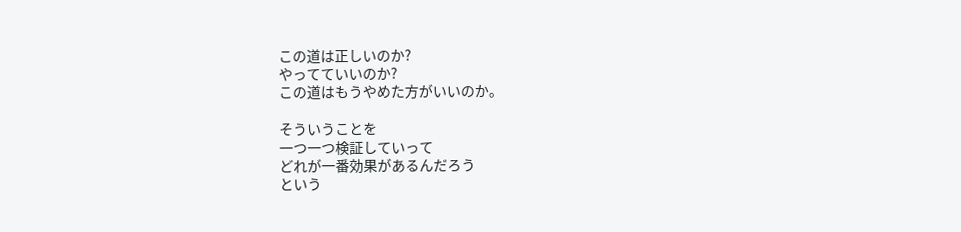この道は正しいのか?
やってていいのか?
この道はもうやめた方がいいのか。

そういうことを
一つ一つ検証していって
どれが一番効果があるんだろう
という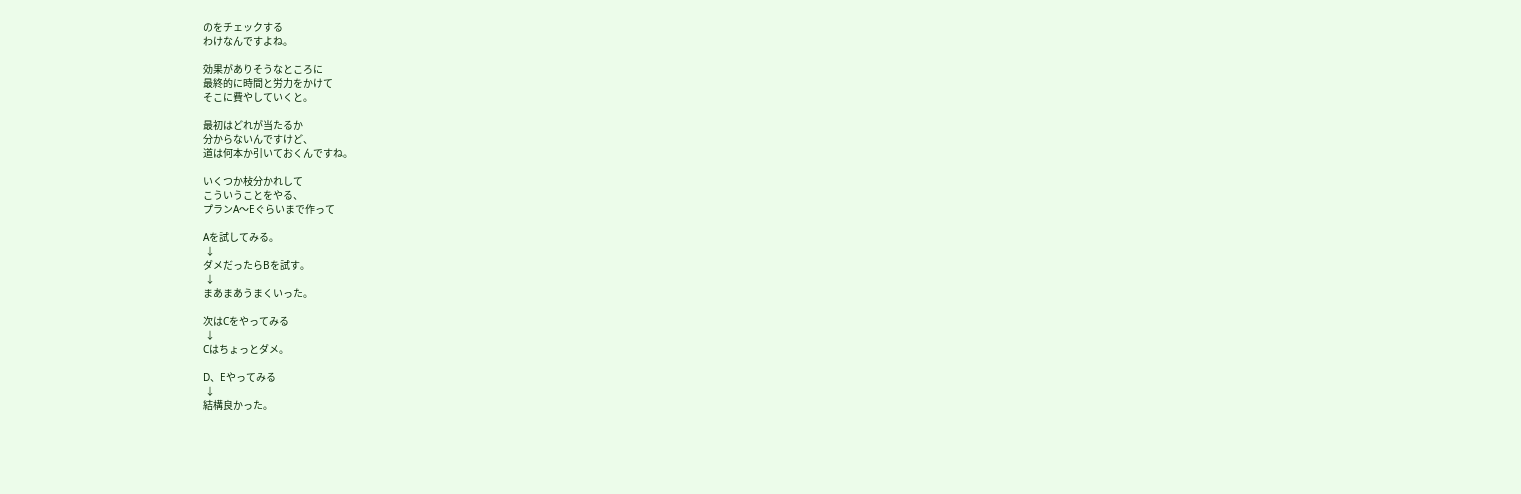のをチェックする
わけなんですよね。

効果がありそうなところに
最終的に時間と労力をかけて
そこに費やしていくと。

最初はどれが当たるか
分からないんですけど、
道は何本か引いておくんですね。

いくつか枝分かれして
こういうことをやる、
プランA〜Eぐらいまで作って

Aを試してみる。
 ↓
ダメだったらBを試す。
 ↓
まあまあうまくいった。

次はCをやってみる
 ↓
Cはちょっとダメ。

D、Eやってみる
 ↓
結構良かった。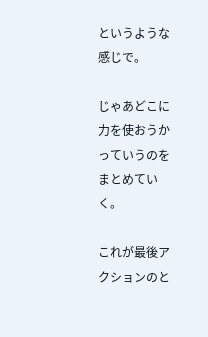というような感じで。

じゃあどこに力を使おうか
っていうのをまとめていく。

これが最後アクションのと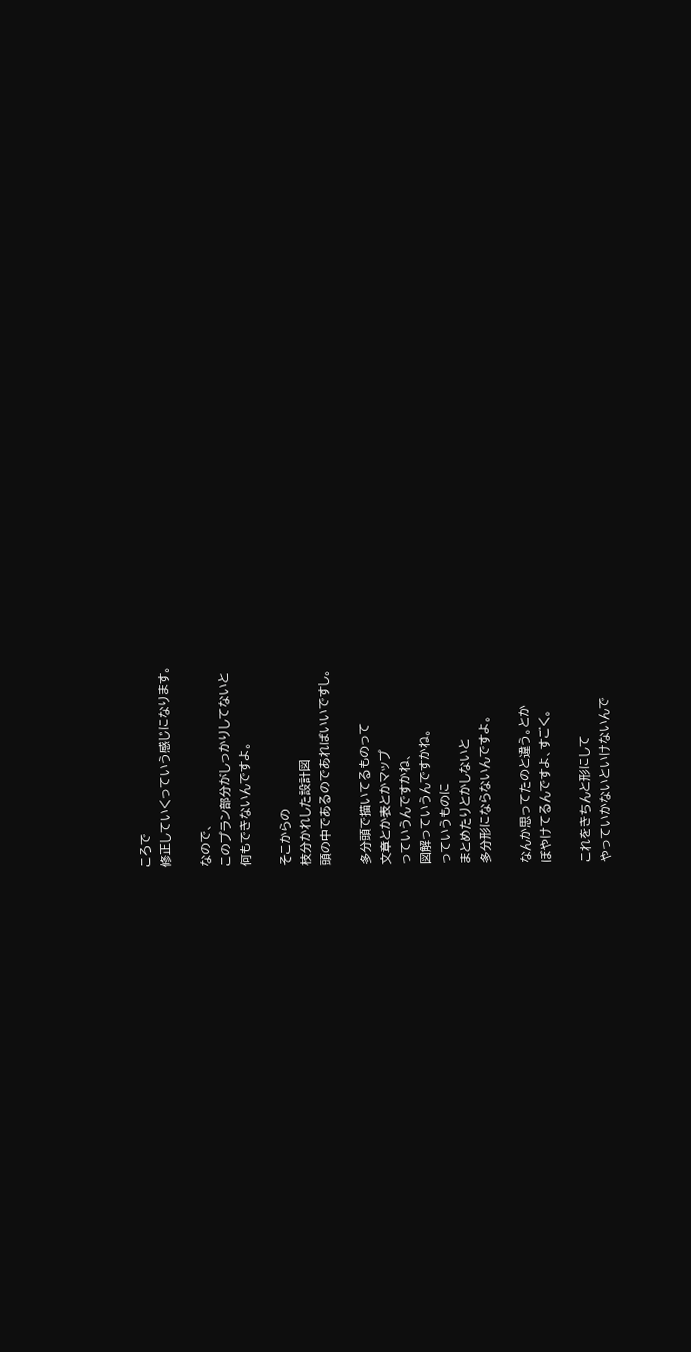ころで
修正していくっていう感じになります。

なので、
このプラン部分がしっかりしてないと
何もできないんですよ。

そこからの
枝分かれした設計図
頭の中であるのであればいいですし。

多分頭で描いてるものって
文章とか表とかマップ
っていうんですかね、
図解っていうんですかね。
っていうものに
まとめたりとかしないと
多分形にならないんですよ。

なんか思ってたのと違う。とか
ぼやけてるんですよ、すごく。

これをきちんと形にして
やっていかないといけないんで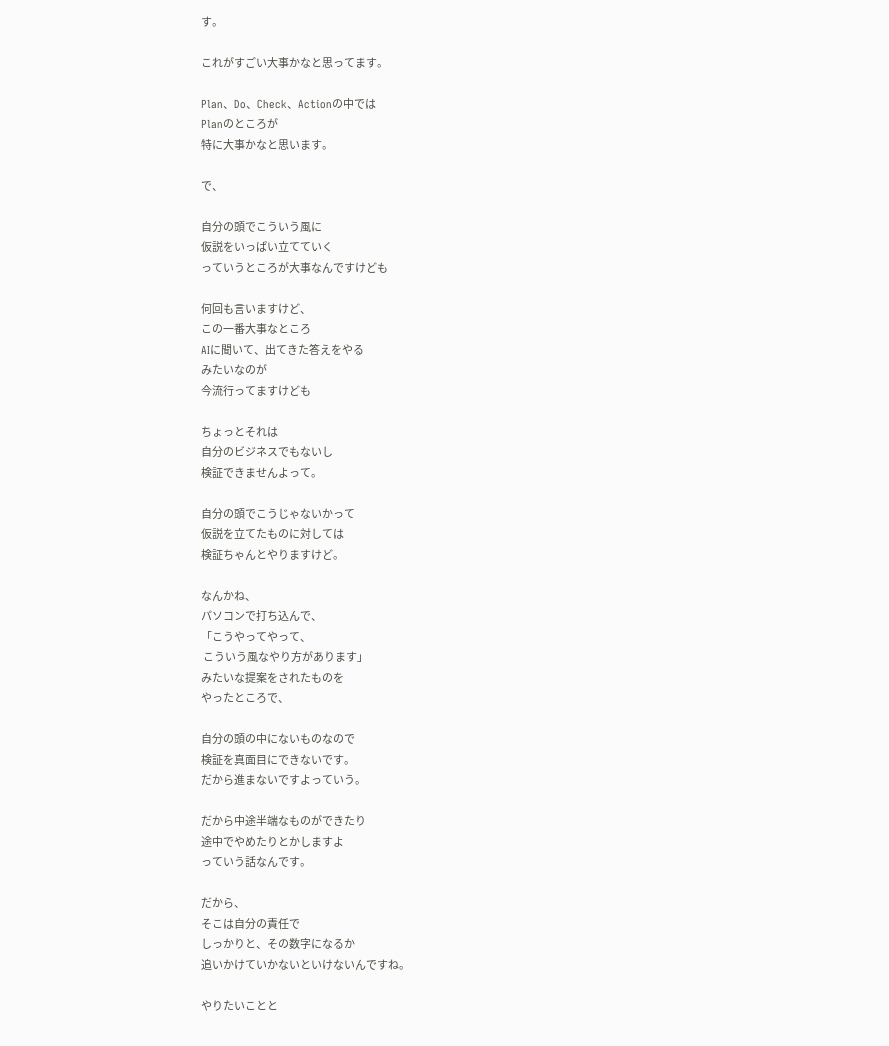す。

これがすごい大事かなと思ってます。

Plan、Do、Check、Actionの中では
Planのところが
特に大事かなと思います。

で、

自分の頭でこういう風に
仮説をいっぱい立てていく
っていうところが大事なんですけども

何回も言いますけど、
この一番大事なところ
AIに聞いて、出てきた答えをやる
みたいなのが
今流行ってますけども

ちょっとそれは
自分のビジネスでもないし
検証できませんよって。

自分の頭でこうじゃないかって
仮説を立てたものに対しては
検証ちゃんとやりますけど。

なんかね、
パソコンで打ち込んで、
「こうやってやって、
 こういう風なやり方があります」
みたいな提案をされたものを
やったところで、

自分の頭の中にないものなので
検証を真面目にできないです。
だから進まないですよっていう。

だから中途半端なものができたり
途中でやめたりとかしますよ
っていう話なんです。

だから、
そこは自分の責任で
しっかりと、その数字になるか
追いかけていかないといけないんですね。

やりたいことと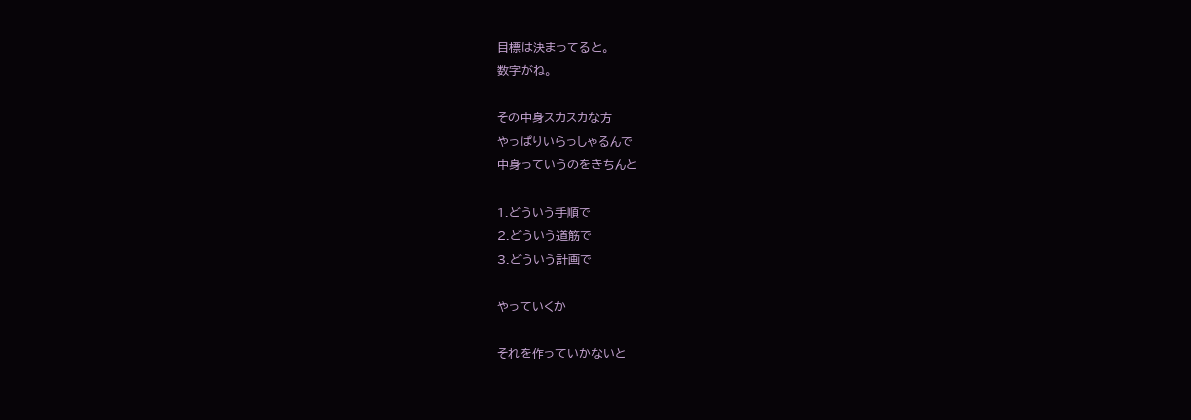目標は決まってると。
数字がね。

その中身スカスカな方
やっぱりいらっしゃるんで
中身っていうのをきちんと

1.どういう手順で
2.どういう道筋で
3.どういう計画で

やっていくか

それを作っていかないと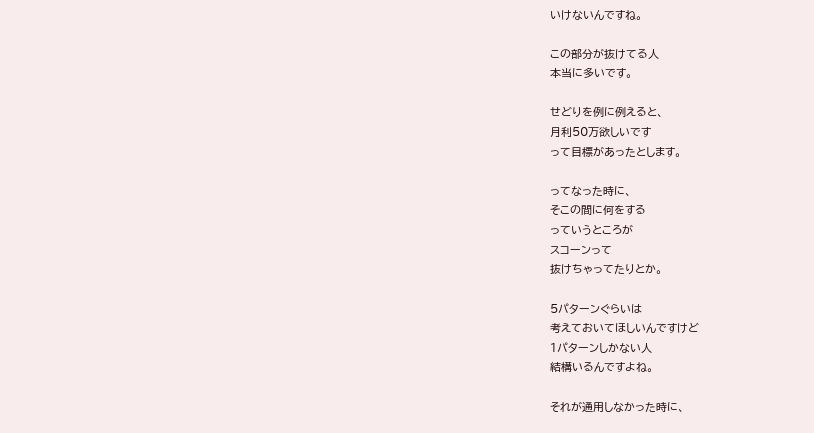いけないんですね。

この部分が抜けてる人
本当に多いです。

せどりを例に例えると、
月利50万欲しいです
って目標があったとします。

ってなった時に、
そこの間に何をする
っていうところが
スコーンって
抜けちゃってたりとか。

5パターンぐらいは
考えておいてほしいんですけど
1パターンしかない人
結構いるんですよね。

それが通用しなかった時に、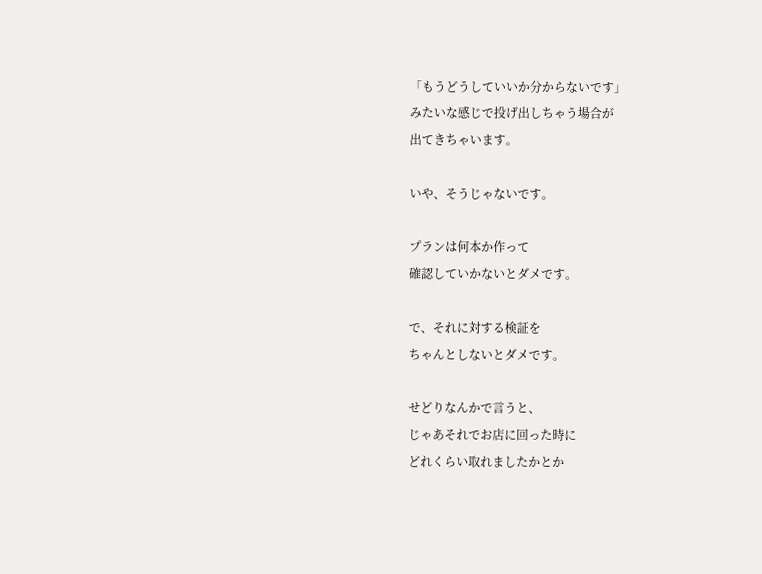「もうどうしていいか分からないです」
みたいな感じで投げ出しちゃう場合が
出てきちゃいます。

いや、そうじゃないです。

プランは何本か作って
確認していかないとダメです。

で、それに対する検証を
ちゃんとしないとダメです。

せどりなんかで言うと、
じゃあそれでお店に回った時に
どれくらい取れましたかとか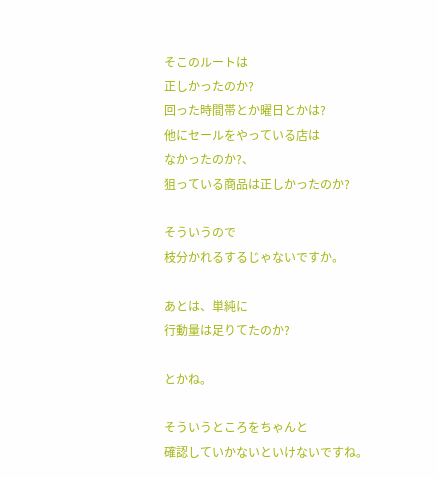そこのルートは
正しかったのか?
回った時間帯とか曜日とかは?
他にセールをやっている店は
なかったのか?、
狙っている商品は正しかったのか?

そういうので
枝分かれるするじゃないですか。

あとは、単純に
行動量は足りてたのか?

とかね。

そういうところをちゃんと
確認していかないといけないですね。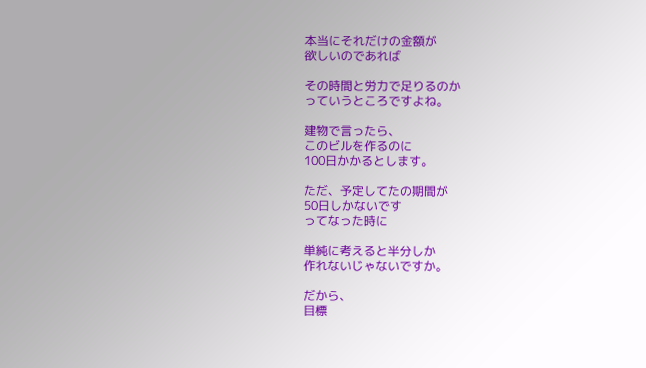本当にそれだけの金額が
欲しいのであれば

その時間と労力で足りるのか
っていうところですよね。

建物で言ったら、
このビルを作るのに
100日かかるとします。

ただ、予定してたの期間が
50日しかないです
ってなった時に

単純に考えると半分しか
作れないじゃないですか。

だから、
目標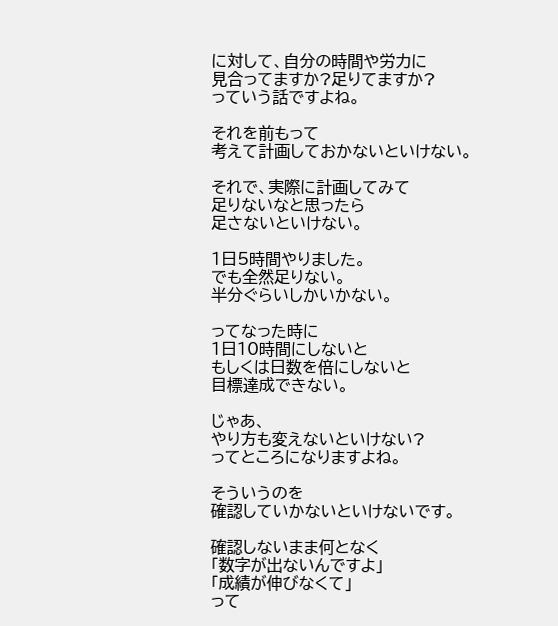に対して、自分の時間や労力に
見合ってますか?足りてますか?
っていう話ですよね。

それを前もって
考えて計画しておかないといけない。

それで、実際に計画してみて
足りないなと思ったら
足さないといけない。

1日5時間やりました。
でも全然足りない。
半分ぐらいしかいかない。

ってなった時に
1日10時間にしないと
もしくは日数を倍にしないと
目標達成できない。

じゃあ、
やり方も変えないといけない?
ってところになりますよね。

そういうのを
確認していかないといけないです。

確認しないまま何となく
「数字が出ないんですよ」
「成績が伸びなくて」
って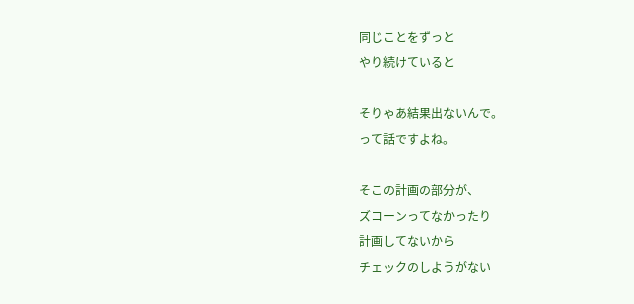同じことをずっと
やり続けていると

そりゃあ結果出ないんで。
って話ですよね。

そこの計画の部分が、
ズコーンってなかったり
計画してないから
チェックのしようがない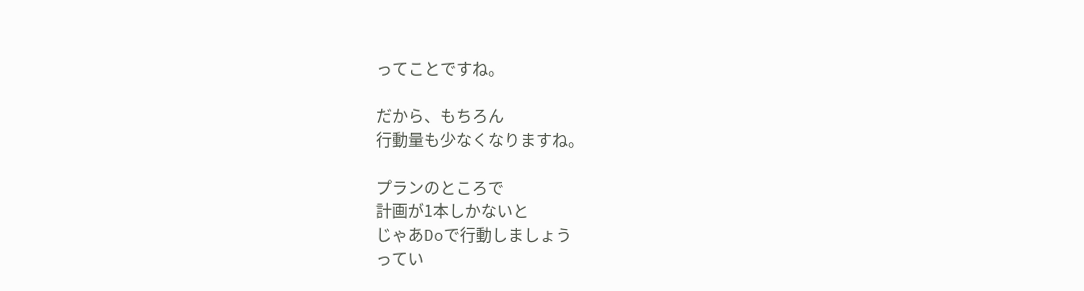ってことですね。

だから、もちろん
行動量も少なくなりますね。

プランのところで
計画が1本しかないと
じゃあDoで行動しましょう
ってい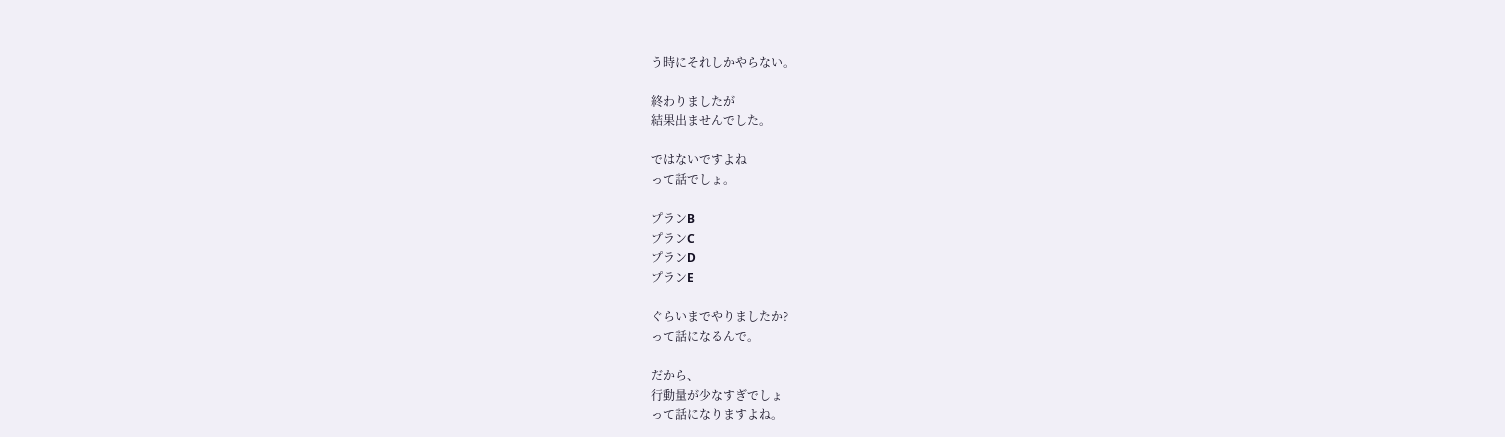う時にそれしかやらない。

終わりましたが
結果出ませんでした。

ではないですよね
って話でしょ。

プランB
プランC
プランD
プランE

ぐらいまでやりましたか?
って話になるんで。

だから、
行動量が少なすぎでしょ
って話になりますよね。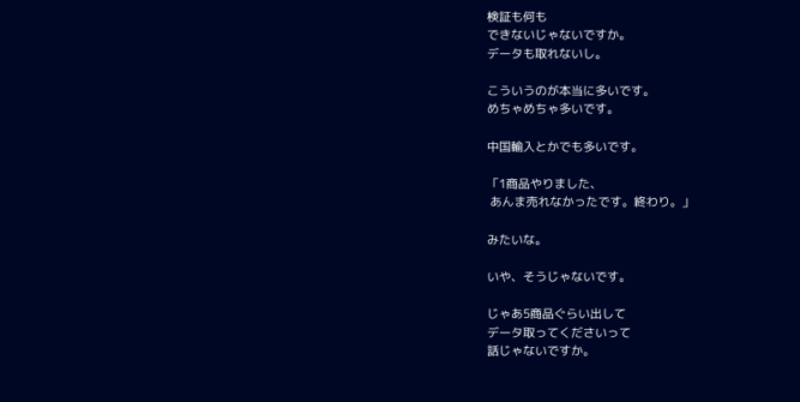検証も何も
できないじゃないですか。
データも取れないし。

こういうのが本当に多いです。
めちゃめちゃ多いです。

中国輸入とかでも多いです。

「1商品やりました、
 あんま売れなかったです。終わり。」

みたいな。

いや、そうじゃないです。

じゃあ5商品ぐらい出して
データ取ってくださいって
話じゃないですか。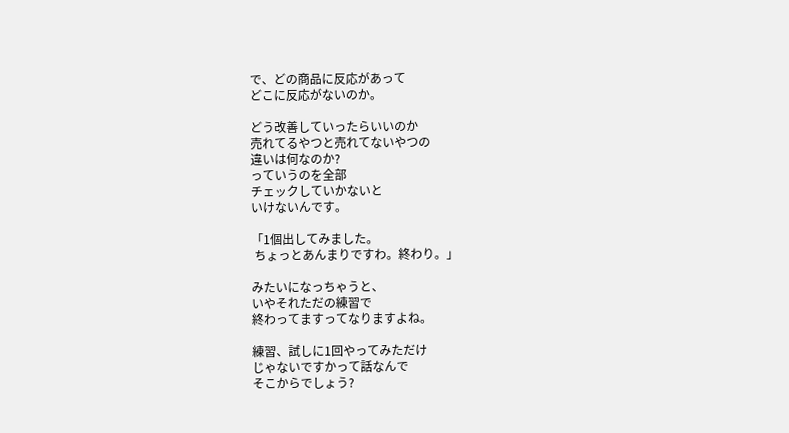で、どの商品に反応があって
どこに反応がないのか。

どう改善していったらいいのか
売れてるやつと売れてないやつの
違いは何なのか?
っていうのを全部
チェックしていかないと
いけないんです。

「1個出してみました。
 ちょっとあんまりですわ。終わり。」

みたいになっちゃうと、
いやそれただの練習で
終わってますってなりますよね。

練習、試しに1回やってみただけ
じゃないですかって話なんで
そこからでしょう?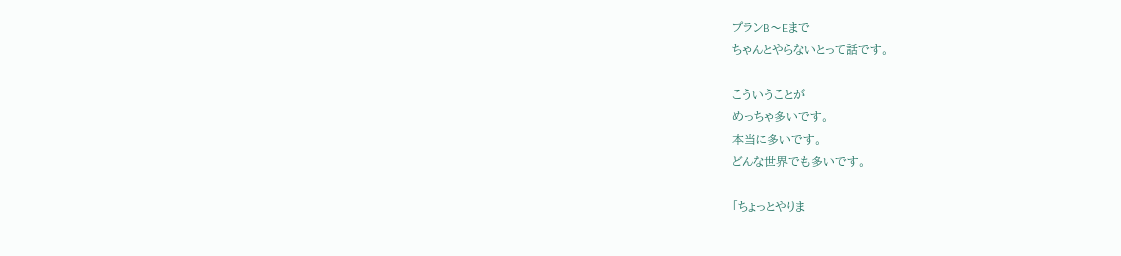プランB〜Eまで
ちゃんとやらないとって話です。

こういうことが
めっちゃ多いです。
本当に多いです。
どんな世界でも多いです。

「ちょっとやりま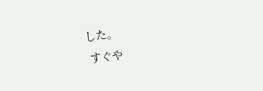した。
 すぐや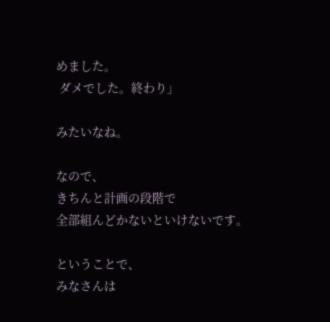めました。
 ダメでした。終わり」

みたいなね。

なので、
きちんと計画の段階で
全部組んどかないといけないです。

ということで、
みなさんは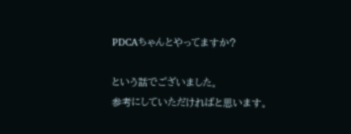PDCAちゃんとやってますか?

という話でございました。
参考にしていただければと思います。